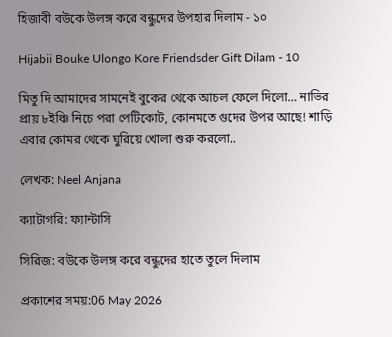হিজাবী বউকে উলঙ্গ করে বন্ধুদের উপহার দিলাম - ১০

Hijabii Bouke Ulongo Kore Friendsder Gift Dilam - 10

মিতু দি আমাদের সামনেই বুকের থেকে আচল ফেলে দিলো… নাভির প্রায় ৮ইঞ্চি নিচে পরা পেটিকোট, কোনমতে গুদের উপর আছে! শাড়ি এবার কোমর থেকে ঘুরিয়ে খোলা শুরু করলো..

লেখক: Neel Anjana

ক্যাটাগরি: ফ্যান্টাসি

সিরিজ: বউকে উলঙ্গ করে বন্ধুদের হাতে তুলে দিলাম

প্রকাশের সময়:06 May 2026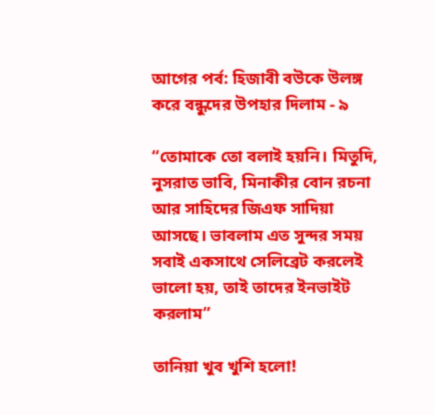আগের পর্ব: হিজাবী বউকে উলঙ্গ করে বন্ধুদের উপহার দিলাম - ৯

“তোমাকে তো বলাই হয়নি। মিতুদি, নুসরাত ভাবি, মিনাকীর বোন রচনা আর সাহিদের জিএফ সাদিয়া আসছে। ভাবলাম এত সুন্দর সময় সবাই একসাথে সেলিব্রেট করলেই ভালো হয়, তাই তাদের ইনভাইট করলাম”

তানিয়া খুব খুশি হলো!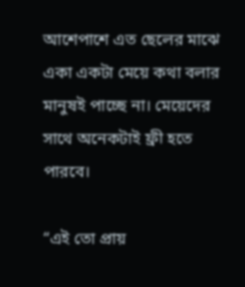আশেপাশে এত ছেলের মাঝে একা একটা মেয়ে কথা বলার মানুষই পাচ্ছে না। মেয়েদের সাথে অনেকটাই ফ্রী হতে পারবে।

“এই তো প্রায়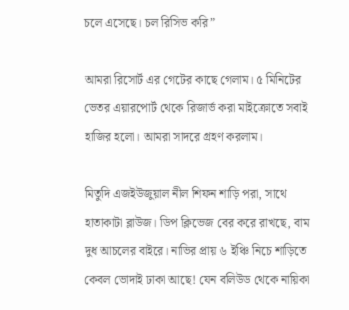চলে এসেছে। চল রিসিভ করি”

আমরা রিসোর্ট এর গেটের কাছে গেলাম। ৫ মিনিটের ভেতর এয়ারপোর্ট থেকে রিজার্ভ করা মাইক্রোতে সবাই হাজির হলো। আমরা সাদরে গ্রহণ করলাম।

মিতুদি এজইউজুয়াল নীল শিফন শাড়ি পরা, সাথে হাতাকাটা ব্লাউজ। ডিপ ক্লিভেজ বের করে রাখছে, বাম দুধ আচলের বাইরে। নাভির প্রায় ৬ ইঞ্চি নিচে শাড়িতে কেবল ভোদাই ঢাকা আছে! যেন বলিউড থেকে নায়িকা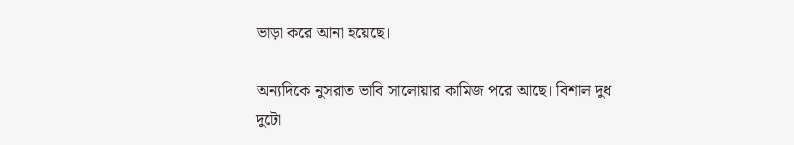ভাড়া করে আনা হয়েছে।

অন্যদিকে নুসরাত ভাবি সালোয়ার কামিজ পরে আছে। বিশাল দুধ দুটো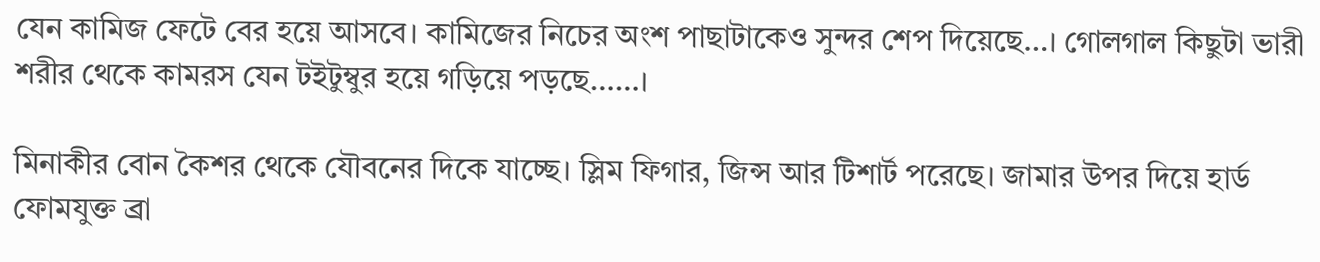যেন কামিজ ফেটে বের হয়ে আসবে। কামিজের নিচের অংশ পাছাটাকেও সুন্দর শেপ দিয়েছে…। গোলগাল কিছুটা ভারী শরীর থেকে কামরস যেন টইটুম্বুর হয়ে গড়িয়ে পড়ছে……।

মিনাকীর বোন কৈশর থেকে যৌবনের দিকে যাচ্ছে। স্লিম ফিগার, জিন্স আর টিশার্ট পরেছে। জামার উপর দিয়ে হার্ড ফোমযুক্ত ব্রা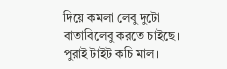দিয়ে কমলা লেবু দুটো বাতাবিলেবু করতে চাইছে। পুরাই টাইট কচি মাল।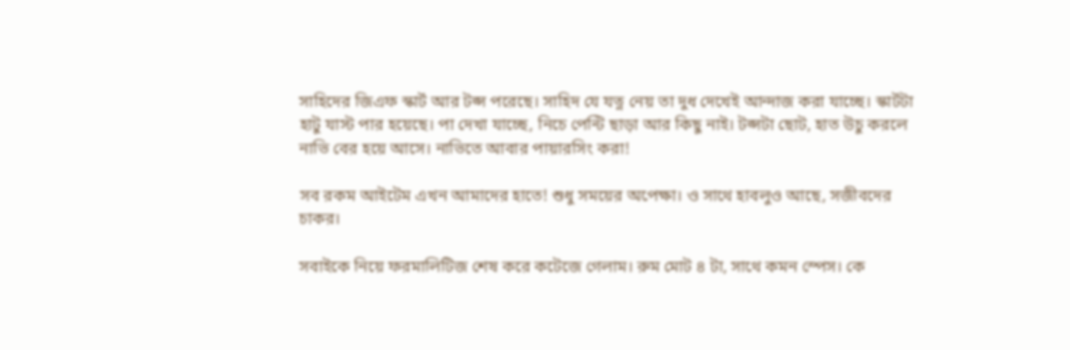সাহিদের জিএফ স্কার্ট আর টপ্স পরেছে। সাহিদ যে যত্ন নেয় তা দুধ দেখেই আন্দাজ করা যাচ্ছে। স্কার্টটা হাটু যাস্ট পার হয়েছে। পা দেখা যাচ্ছে, নিচে পেন্টি ছাড়া আর কিছু নাই। টপ্সটা ছোট, হাত উচু করলে নাভি বের হয়ে আসে। নাভিতে আবার পায়ারসিং করা!

সব রকম আইটেম এখন আমাদের হাতে! শুধু সময়ের অপেক্ষা। ও সাথে হাবলুও আছে, সজীবদের চাকর।

সবাইকে নিয়ে ফরমালিটিজ শেষ করে কটেজে গেলাম। রুম মোট ৪ টা, সাথে কমন স্পেস। কে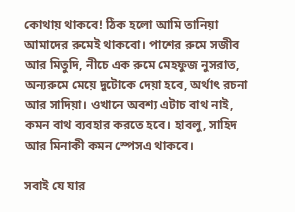কোথায় থাকবে! ঠিক হলো আমি তানিয়া আমাদের রুমেই থাকবো। পাশের রুমে সজীব আর মিতুদি, নীচে এক রুমে মেহফুজ নুসরাত, অন্যরুমে মেয়ে দুটোকে দেয়া হবে, অর্থাৎ রচনা আর সাদিয়া। ওখানে অবশ্য এটাচ বাথ নাই, কমন বাথ ব্যবহার করতে হবে। হাবলু, সাহিদ আর মিনাকী কমন স্পেসএ থাকবে।

সবাই যে যার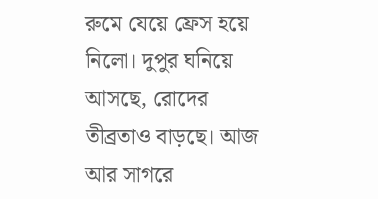রুমে যেয়ে ফ্রেস হয়ে নিলো। দুপুর ঘনিয়ে আসছে, রোদের তীব্রতাও বাড়ছে। আজ আর সাগরে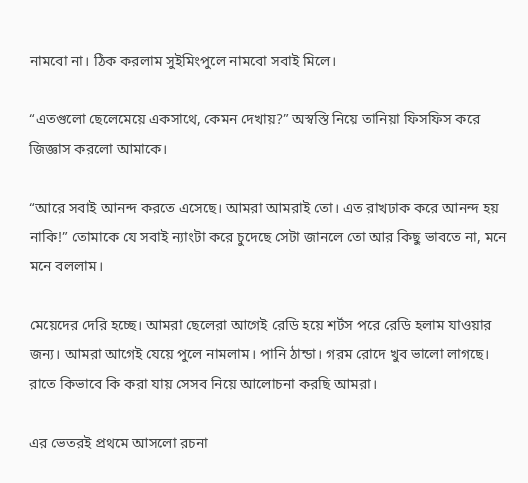নামবো না। ঠিক করলাম সুইমিংপুলে নামবো সবাই মিলে।

“এতগুলো ছেলেমেয়ে একসাথে, কেমন দেখায়?” অস্বস্তি নিয়ে তানিয়া ফিসফিস করে জিজ্ঞাস করলো আমাকে।

“আরে সবাই আনন্দ করতে এসেছে। আমরা আমরাই তো। এত রাখঢাক করে আনন্দ হয় নাকি!” তোমাকে যে সবাই ন্যাংটা করে চুদেছে সেটা জানলে তো আর কিছু ভাবতে না, মনে মনে বললাম।

মেয়েদের দেরি হচ্ছে। আমরা ছেলেরা আগেই রেডি হয়ে শর্টস পরে রেডি হলাম যাওয়ার জন্য। আমরা আগেই যেয়ে পুলে নামলাম। পানি ঠান্ডা। গরম রোদে খুব ভালো লাগছে। রাতে কিভাবে কি করা যায় সেসব নিয়ে আলোচনা করছি আমরা।

এর ভেতরই প্রথমে আসলো রচনা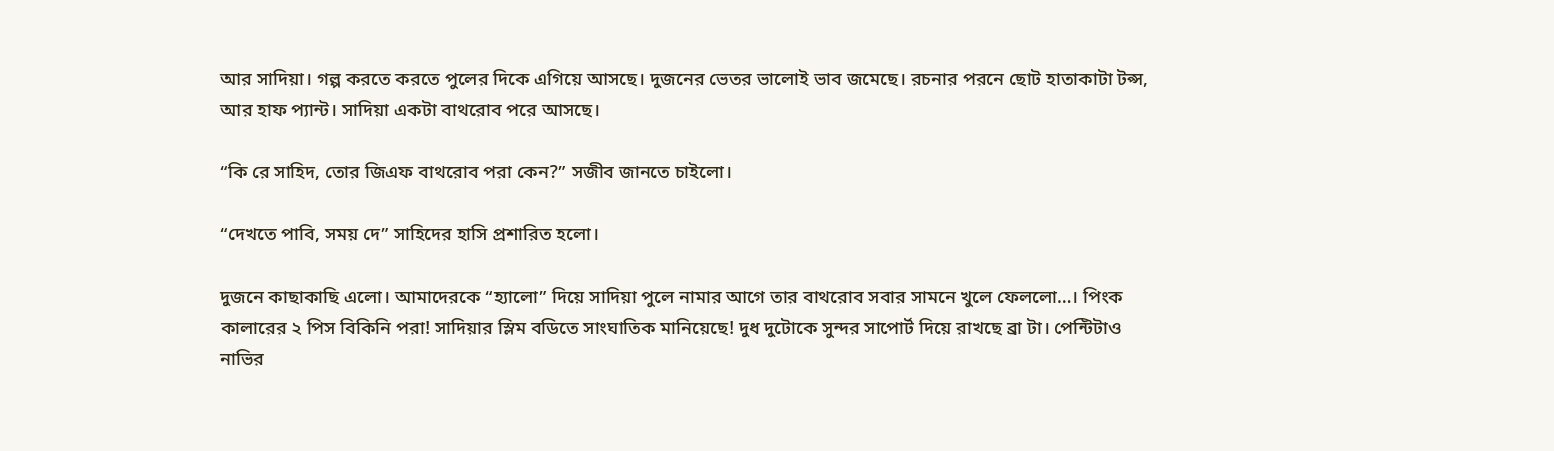আর সাদিয়া। গল্প করতে করতে পুলের দিকে এগিয়ে আসছে। দুজনের ভেতর ভালোই ভাব জমেছে। রচনার পরনে ছোট হাতাকাটা টপ্স, আর হাফ প্যান্ট। সাদিয়া একটা বাথরোব পরে আসছে।

“কি রে সাহিদ, তোর জিএফ বাথরোব পরা কেন?” সজীব জানতে চাইলো।

“দেখতে পাবি, সময় দে” সাহিদের হাসি প্রশারিত হলো।

দুজনে কাছাকাছি এলো। আমাদেরকে “হ্যালো” দিয়ে সাদিয়া পুলে নামার আগে তার বাথরোব সবার সামনে খুলে ফেললো…। পিংক কালারের ২ পিস বিকিনি পরা! সাদিয়ার স্লিম বডিতে সাংঘাতিক মানিয়েছে! দুধ দুটোকে সুন্দর সাপোর্ট দিয়ে রাখছে ব্রা টা। পেন্টিটাও নাভির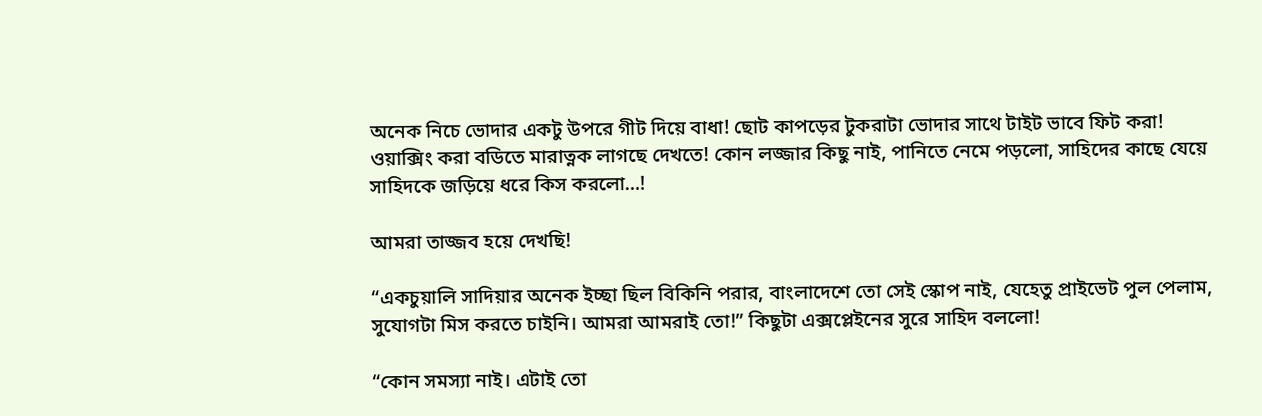অনেক নিচে ভোদার একটু উপরে গীট দিয়ে বাধা! ছোট কাপড়ের টুকরাটা ভোদার সাথে টাইট ভাবে ফিট করা! ওয়াক্সিং করা বডিতে মারাত্নক লাগছে দেখতে! কোন লজ্জার কিছু নাই, পানিতে নেমে পড়লো, সাহিদের কাছে যেয়ে সাহিদকে জড়িয়ে ধরে কিস করলো…!

আমরা তাজ্জব হয়ে দেখছি!

“একচুয়ালি সাদিয়ার অনেক ইচ্ছা ছিল বিকিনি পরার, বাংলাদেশে তো সেই স্কোপ নাই, যেহেতু প্রাইভেট পুল পেলাম, সুযোগটা মিস করতে চাইনি। আমরা আমরাই তো!” কিছুটা এক্সপ্লেইনের সুরে সাহিদ বললো!

“কোন সমস্যা নাই। এটাই তো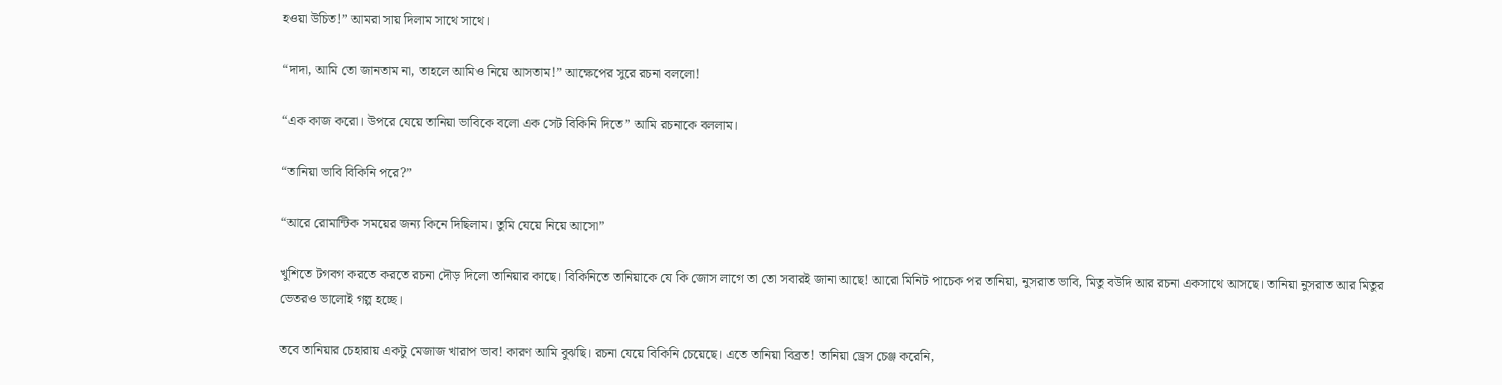হওয়া উচিত!” আমরা সায় দিলাম সাথে সাথে।

“দাদা, আমি তো জানতাম না, তাহলে আমিও নিয়ে আসতাম!” আক্ষেপের সুরে রচনা বললো!

“এক কাজ করো। উপরে যেয়ে তানিয়া ভাবিকে বলো এক সেট বিকিনি দিতে” আমি রচনাকে বললাম।

“তানিয়া ভাবি বিকিনি পরে?”

“আরে রোমান্টিক সময়ের জন্য কিনে দিছিলাম। তুমি যেয়ে নিয়ে আসো”

খুশিতে টগবগ করতে করতে রচনা দৌড় দিলো তানিয়ার কাছে। বিকিনিতে তানিয়াকে যে কি জোস লাগে তা তো সবারই জানা আছে! আরো মিনিট পাচেক পর তানিয়া, নুসরাত ভাবি, মিতু বউদি আর রচনা একসাথে আসছে। তানিয়া নুসরাত আর মিতুর ভেতরও ভালোই গল্প হচ্ছে।

তবে তানিয়ার চেহারায় একটু মেজাজ খারাপ ভাব! কারণ আমি বুঝছি। রচনা যেয়ে বিকিনি চেয়েছে। এতে তানিয়া বিব্রত! তানিয়া ড্রেস চেঞ্জ করেনি,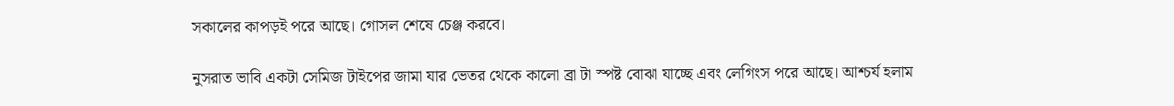সকালের কাপড়ই পরে আছে। গোসল শেষে চেঞ্জ করবে।

নুসরাত ভাবি একটা সেমিজ টাইপের জামা যার ভেতর থেকে কালো ব্রা টা স্পষ্ট বোঝা যাচ্ছে এবং লেগিংস পরে আছে। আশ্চর্য হলাম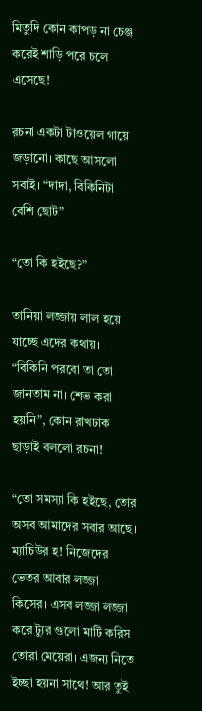মিতুদি কোন কাপড় না চেঞ্জ করেই শাড়ি পরে চলে এসেছে!

রচনা একটা টাওয়েল গায়ে জড়ানো। কাছে আসলো সবাই। “দাদা, বিকিনিটা বেশি ছোট”

“তো কি হইছে?”

তানিয়া লজ্জায় লাল হয়ে যাচ্ছে এদের কথায়। “বিকিনি পরবো তা তো জানতাম না। শেভ করা হয়নি”, কোন রাখঢাক ছাড়াই বললো রচনা!

“তো সমস্যা কি হইছে, তোর অসব আমাদের সবার আছে। ম্যাচিউর হ! নিজেদের ভেতর আবার লজ্জা কিসের। এসব লজ্জা লজ্জা করে ট্যুর গুলো মাটি করিস তোরা মেয়েরা। এজন্য নিতে ইচ্ছা হয়না সাথে! আর তুই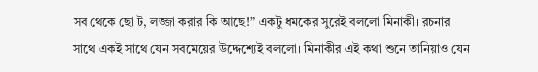সব থেকে ছো ট, লজ্জা করার কি আছে!” একটু ধমকের সুরেই বললো মিনাকী। রচনার সাথে একই সাথে যেন সবমেয়ের উদ্দেশ্যেই বললো। মিনাকীর এই কথা শুনে তানিয়াও যেন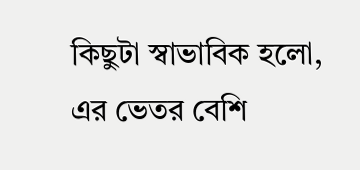কিছুটা স্বাভাবিক হলো, এর ভেতর বেশি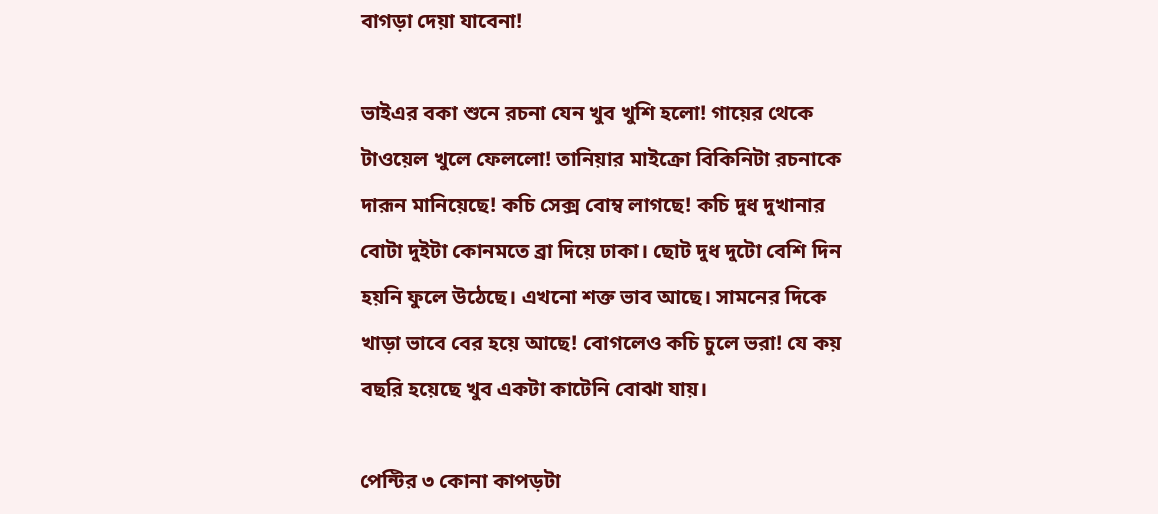বাগড়া দেয়া যাবেনা!

ভাইএর বকা শুনে রচনা যেন খুব খুশি হলো! গায়ের থেকে টাওয়েল খুলে ফেললো! তানিয়ার মাইক্রো বিকিনিটা রচনাকে দারূন মানিয়েছে! কচি সেক্স বোম্ব লাগছে! কচি দুধ দুখানার বোটা দুইটা কোনমতে ব্রা দিয়ে ঢাকা। ছোট দুধ দুটো বেশি দিন হয়নি ফুলে উঠেছে। এখনো শক্ত ভাব আছে। সামনের দিকে খাড়া ভাবে বের হয়ে আছে! বোগলেও কচি চুলে ভরা! যে কয় বছরি হয়েছে খুব একটা কাটেনি বোঝা যায়।

পেন্টির ৩ কোনা কাপড়টা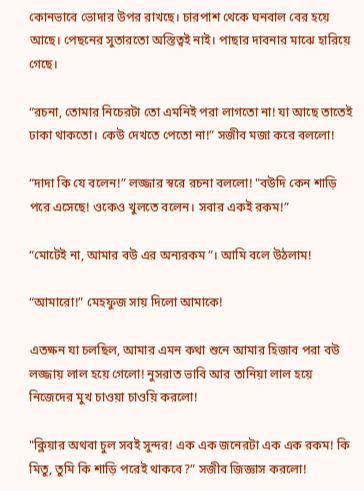কোনভাবে ভোদার উপর রাখছে। চারপাশ থেকে ঘনবাল বের হয়ে আছে। পেছনের সুতারতো অস্তিত্বই নাই। পাছার দাবনার মাঝে হারিয়ে গেছে।

“রচনা, তোমার নিচেরটা তো এমনিই পরা লাগতো না! যা আছে তাতেই ঢাকা থাকতো। কেউ দেখতে পেতো না!” সজীব মজা করে বললো!

“দাদা কি যে বলেন!” লজ্জার স্বরে রচনা বললো! "বউদি কেন শাড়ি পরে এসেছে! ওকেও খুলতে বলেন। সবার একই রকম!”

“মোটেই না, আমার বউ এর অন্যরকম”। আমি বলে উঠলাম!

“আমারো!” মেহফুজ সায় দিলো আমাকে!

এতক্ষন যা চলছিল, আমার এমন কথা শুনে আমার হিজাব পরা বউ লজ্জায় লাল হয়ে গেলো! নুসরাত ভাবি আর তানিয়া লাল হয়ে নিজেদের মুখ চাওয়া চাওয়ি করলো!

"ক্লিয়ার অথবা চুল সবই সুন্দর! এক এক জনেরটা এক এক রকম! কি মিতু, তুমি কি শাড়ি পরেই থাকবে?” সজীব জিজ্ঞাস করলো!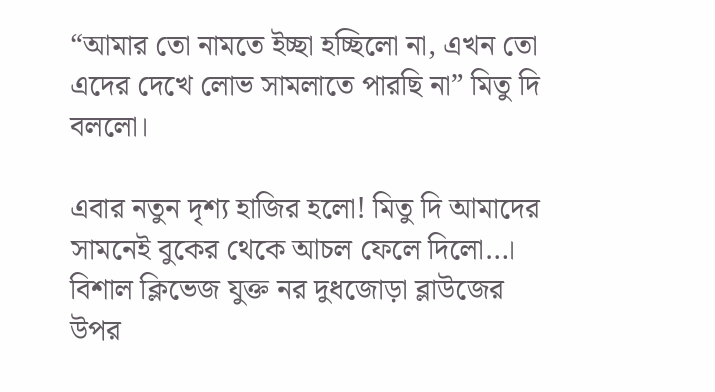“আমার তো নামতে ইচ্ছা হচ্ছিলো না, এখন তো এদের দেখে লোভ সামলাতে পারছি না” মিতু দি বললো।

এবার নতুন দৃশ্য হাজির হলো! মিতু দি আমাদের সামনেই বুকের থেকে আচল ফেলে দিলো…। বিশাল ক্লিভেজ যুক্ত নর দুধজোড়া ব্লাউজের উপর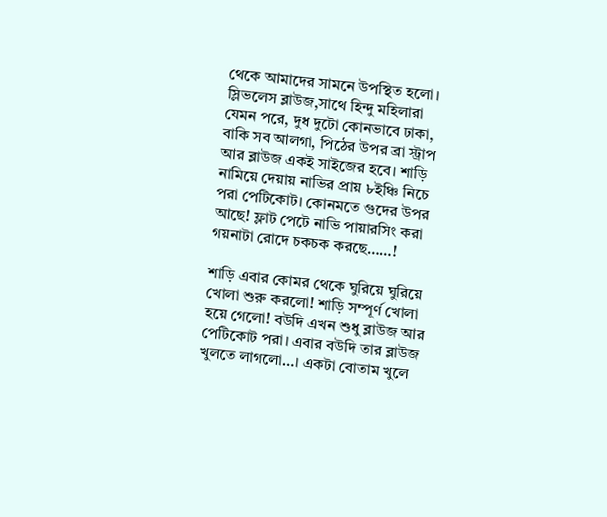থেকে আমাদের সামনে উপস্থিত হলো। স্লিভলেস ব্লাউজ,সাথে হিন্দু মহিলারা যেমন পরে, দুধ দুটো কোনভাবে ঢাকা, বাকি সব আলগা, পিঠের উপর ব্রা স্ট্রাপ আর ব্লাউজ একই সাইজের হবে। শাড়ি নামিয়ে দেয়ায় নাভির প্রায় ৮ইঞ্চি নিচে পরা পেটিকোট। কোনমতে গুদের উপর আছে! ফ্লাট পেটে নাভি পায়ারসিং করা গয়নাটা রোদে চকচক করছে……!

শাড়ি এবার কোমর থেকে ঘুরিয়ে ঘুরিয়ে খোলা শুরু করলো! শাড়ি সম্পূর্ণ খোলা হয়ে গেলো! বউদি এখন শুধু ব্লাউজ আর পেটিকোট পরা। এবার বউদি তার ব্লাউজ খুলতে লাগলো…। একটা বোতাম খুলে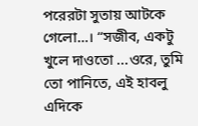পরেরটা সুতায় আটকে গেলো…। “সজীব, একটু খুলে দাওতো ...ওরে, তুমি তো পানিতে, এই হাবলু এদিকে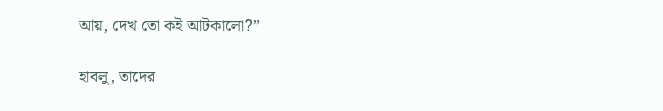আয়, দেখ তো কই আটকালো?”

হাবলু, তাদের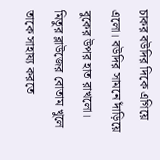চাকর বউদির দিকে এগিয়ে এলো। বউদির সামনে দাঁড়িয়ে বুকের উপর হাত রাখলো। মিতুর ব্লাউজের বোতাম খুলে তাকে সাহায্য করতে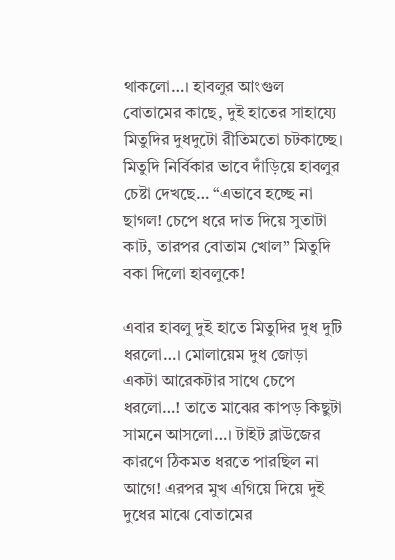থাকলো…। হাবলুর আংগুল বোতামের কাছে, দুই হাতের সাহায্যে মিতুদির দুধদুটো রীতিমতো চটকাচ্ছে। মিতুদি নির্বিকার ভাবে দাঁড়িয়ে হাবলুর চেষ্টা দেখছে… “এভাবে হচ্ছে না ছাগল! চেপে ধরে দাত দিয়ে সুতাটা কাট, তারপর বোতাম খোল” মিতুদি বকা দিলো হাবলুকে!

এবার হাবলু দুই হাতে মিতুদির দুধ দুটি ধরলো…। মোলায়েম দুধ জোড়া একটা আরেকটার সাথে চেপে ধরলো…! তাতে মাঝের কাপড় কিছুটা সামনে আসলো…। টাইট ব্লাউজের কারণে ঠিকমত ধরতে পারছিল না আগে! এরপর মুখ এগিয়ে দিয়ে দুই দুধের মাঝে বোতামের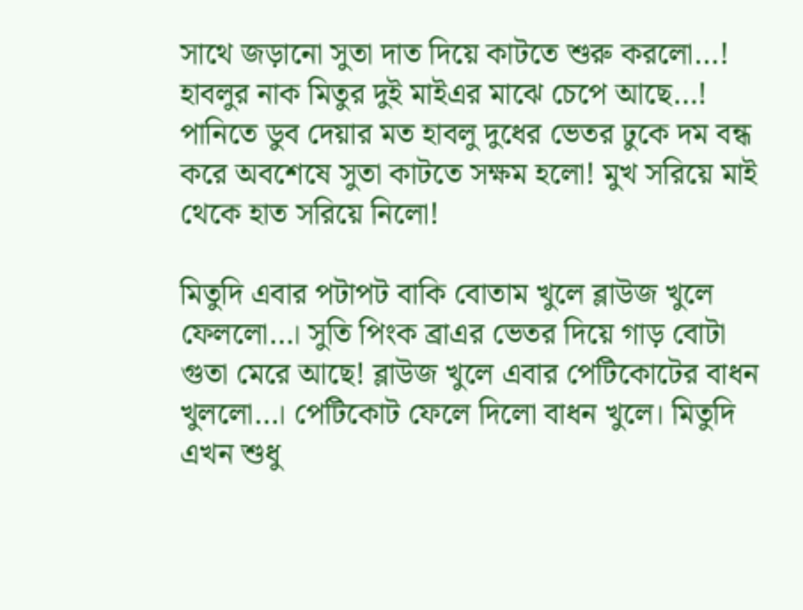সাথে জড়ানো সুতা দাত দিয়ে কাটতে শুরু করলো…! হাবলুর নাক মিতুর দুই মাইএর মাঝে চেপে আছে…! পানিতে ডুব দেয়ার মত হাবলু দুধের ভেতর ঢুকে দম বন্ধ করে অবশেষে সুতা কাটতে সক্ষম হলো! মুখ সরিয়ে মাই থেকে হাত সরিয়ে নিলো!

মিতুদি এবার পটাপট বাকি বোতাম খুলে ব্লাউজ খুলে ফেললো…। সুতি পিংক ব্রাএর ভেতর দিয়ে গাড় বোটা গুতা মেরে আছে! ব্লাউজ খুলে এবার পেটিকোটের বাধন খুললো…। পেটিকোট ফেলে দিলো বাধন খুলে। মিতুদি এখন শুধু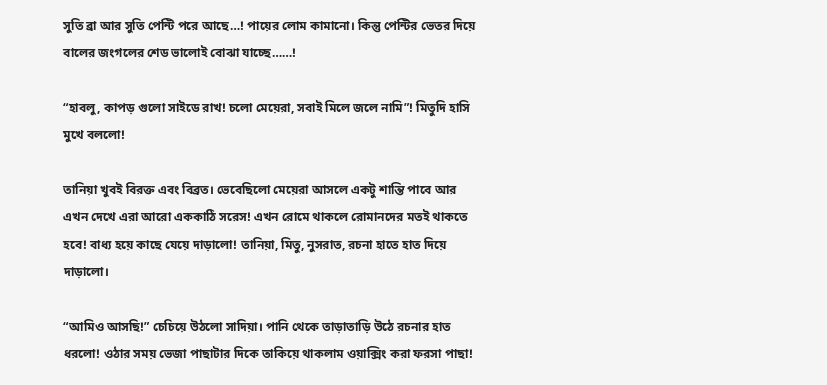সুতি ব্রা আর সুতি পেন্টি পরে আছে…! পায়ের লোম কামানো। কিন্তু পেন্টির ভেতর দিয়ে বালের জংগলের শেড ভালোই বোঝা যাচ্ছে……!

“হাবলু, কাপড় গুলো সাইডে রাখ! চলো মেয়েরা, সবাই মিলে জলে নামি”! মিতুদি হাসি মুখে বললো!

তানিয়া খুবই বিরক্ত এবং বিব্রত। ভেবেছিলো মেয়েরা আসলে একটু শান্তি পাবে আর এখন দেখে এরা আরো এককাঠি সরেস! এখন রোমে থাকলে রোমানদের মতই থাকতে হবে! বাধ্য হয়ে কাছে যেয়ে দাড়ালো! তানিয়া, মিতু, নুসরাত, রচনা হাতে হাত দিয়ে দাড়ালো।

“আমিও আসছি!” চেচিয়ে উঠলো সাদিয়া। পানি থেকে তাড়াতাড়ি উঠে রচনার হাত ধরলো! ওঠার সময় ভেজা পাছাটার দিকে তাকিয়ে থাকলাম ওয়াক্সিং করা ফরসা পাছা!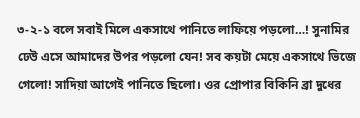৩-২-১ বলে সবাই মিলে একসাথে পানিতে লাফিয়ে পড়লো…! সুনামির ঢেউ এসে আমাদের উপর পড়লো যেন! সব কয়টা মেয়ে একসাথে ভিজে গেলো! সাদিয়া আগেই পানিতে ছিলো। ওর প্রোপার বিকিনি ব্রা দুধের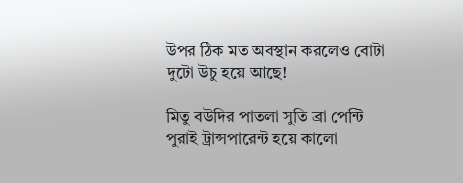উপর ঠিক মত অবস্থান করলেও বোটা দুটো উচু হয়ে আছে!

মিতু বউদির পাতলা সুতি ব্রা পেন্টি পুরাই ট্রান্সপারেন্ট হয়ে কালো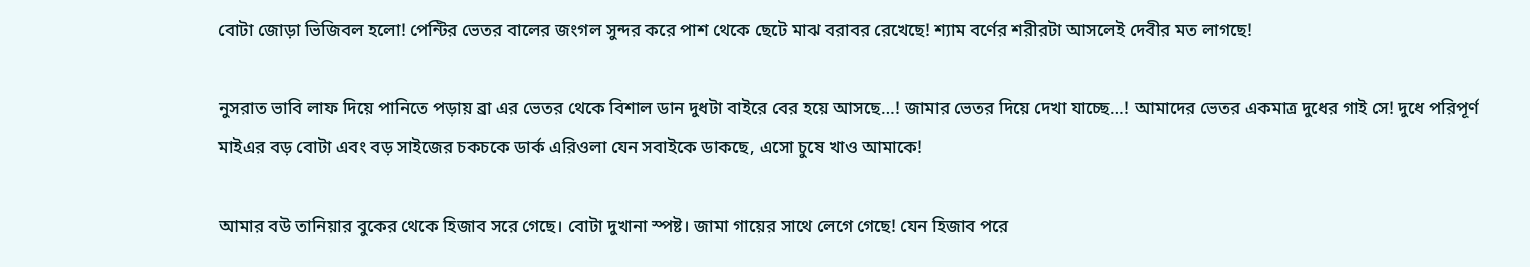বোটা জোড়া ভিজিবল হলো! পেন্টির ভেতর বালের জংগল সুন্দর করে পাশ থেকে ছেটে মাঝ বরাবর রেখেছে! শ্যাম বর্ণের শরীরটা আসলেই দেবীর মত লাগছে!

নুসরাত ভাবি লাফ দিয়ে পানিতে পড়ায় ব্রা এর ভেতর থেকে বিশাল ডান দুধটা বাইরে বের হয়ে আসছে…! জামার ভেতর দিয়ে দেখা যাচ্ছে…! আমাদের ভেতর একমাত্র দুধের গাই সে! দুধে পরিপূর্ণ মাইএর বড় বোটা এবং বড় সাইজের চকচকে ডার্ক এরিওলা যেন সবাইকে ডাকছে, এসো চুষে খাও আমাকে!

আমার বউ তানিয়ার বুকের থেকে হিজাব সরে গেছে। বোটা দুখানা স্পষ্ট। জামা গায়ের সাথে লেগে গেছে! যেন হিজাব পরে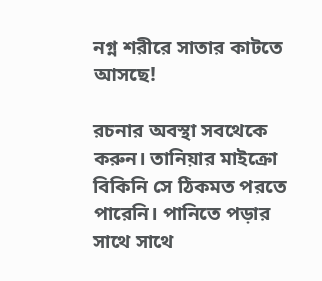নগ্ন শরীরে সাতার কাটতে আসছে!

রচনার অবস্থা সবথেকে করুন। তানিয়ার মাইক্রো বিকিনি সে ঠিকমত পরতে পারেনি। পানিতে পড়ার সাথে সাথে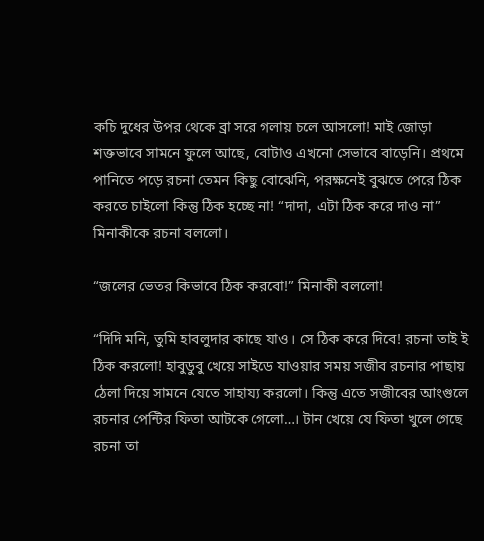কচি দুধের উপর থেকে ব্রা সরে গলায় চলে আসলো! মাই জোড়া শক্তভাবে সামনে ফুলে আছে, বোটাও এখনো সেভাবে বাড়েনি। প্রথমে পানিতে পড়ে রচনা তেমন কিছু বোঝেনি, পরক্ষনেই বুঝতে পেরে ঠিক করতে চাইলো কিন্তু ঠিক হচ্ছে না! “দাদা, এটা ঠিক করে দাও না” মিনাকীকে রচনা বললো।

“জলের ভেতর কিভাবে ঠিক করবো!” মিনাকী বললো!

“দিদি মনি, তুমি হাবলুদার কাছে যাও। সে ঠিক করে দিবে! রচনা তাই ই ঠিক করলো! হাবুডুবু খেয়ে সাইডে যাওয়ার সময় সজীব রচনার পাছায় ঠেলা দিয়ে সামনে যেতে সাহায্য করলো। কিন্তু এতে সজীবের আংগুলে রচনার পেন্টির ফিতা আটকে গেলো…। টান খেয়ে যে ফিতা খুলে গেছে রচনা তা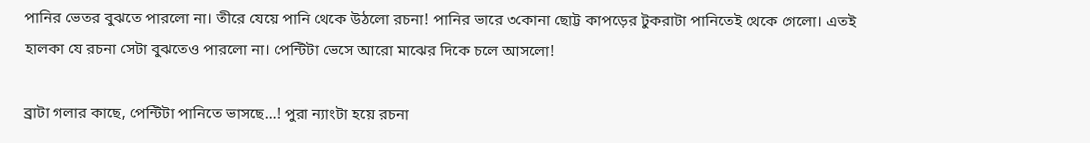পানির ভেতর বুঝতে পারলো না। তীরে যেয়ে পানি থেকে উঠলো রচনা! পানির ভারে ৩কোনা ছোট্ট কাপড়ের টুকরাটা পানিতেই থেকে গেলো। এতই হালকা যে রচনা সেটা বুঝতেও পারলো না। পেন্টিটা ভেসে আরো মাঝের দিকে চলে আসলো!

ব্রাটা গলার কাছে, পেন্টিটা পানিতে ভাসছে…! পুরা ন্যাংটা হয়ে রচনা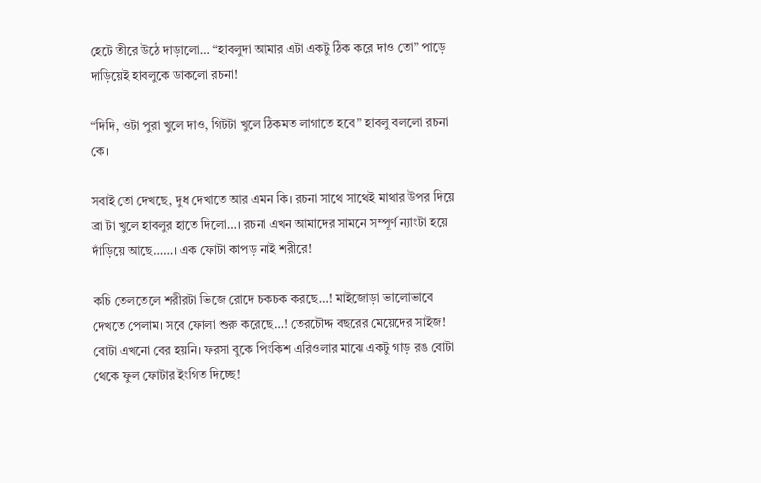হেটে তীরে উঠে দাড়ালো… “হাবলুদা আমার এটা একটু ঠিক করে দাও তো” পাড়ে দাড়িয়েই হাবলুকে ডাকলো রচনা!

“দিদি, ওটা পুরা খুলে দাও, গিটটা খুলে ঠিকমত লাগাতে হবে” হাবলু বললো রচনা কে।

সবাই তো দেখছে, দুধ দেখাতে আর এমন কি। রচনা সাথে সাথেই মাথার উপর দিয়ে ব্রা টা খুলে হাবলুর হাতে দিলো…। রচনা এখন আমাদের সামনে সম্পূর্ণ ন্যাংটা হয়ে দাঁড়িয়ে আছে……। এক ফোটা কাপড় নাই শরীরে!

কচি তেলতেলে শরীরটা ভিজে রোদে চকচক করছে…! মাইজোড়া ভালোভাবে দেখতে পেলাম। সবে ফোলা শুরু করেছে…! তেরচৌদ্দ বছরের মেয়েদের সাইজ! বোটা এখনো বের হয়নি। ফরসা বুকে পিংকিশ এরিওলার মাঝে একটু গাড় রঙ বোটা থেকে ফুল ফোটার ইংগিত দিচ্ছে!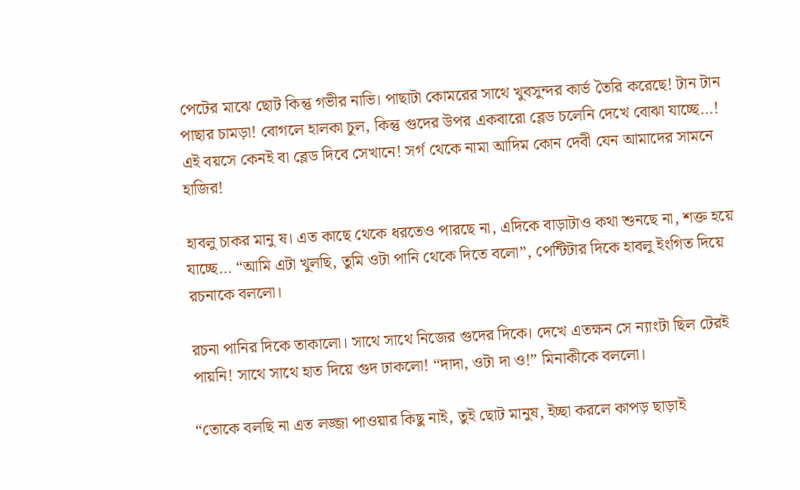পেটের মাঝে ছোট কিন্তু গভীর নাভি। পাছাটা কোমরের সাথে খুবসুন্দর কার্ভ তৈরি করেছে! টান টান পাছার চামড়া! বোগলে হালকা চুল, কিন্তু গুদের উপর একবারো ব্লেড চলেনি দেখে বোঝা যাচ্ছে…! এই বয়সে কেনই বা ব্লেড দিবে সেখানে! সর্গ থেকে নামা আদিম কোন দেবী যেন আমাদের সামনে হাজির!

হাবলু চাকর মানু ষ। এত কাছে থেকে ধরতেও পারছে না, এদিকে বাড়াটাও কথা শুনছে না, শক্ত হয়ে যাচ্ছে… “আমি এটা খুলছি, তুমি ওটা পানি থেকে দিতে বলো”, পেন্টিটার দিকে হাবলু ইংগিত দিয়ে রচনাকে বললো।

রচনা পানির দিকে তাকালো। সাথে সাথে নিজের গুদের দিকে। দেখে এতক্ষন সে ন্যাংটা ছিল টেরই পায়নি! সাথে সাথে হাত দিয়ে গুদ ঢাকলো! “দাদা, ওটা দা ও!” মিনাকীকে বললো।

“তোকে বলছি না এত লজ্জা পাওয়ার কিছু নাই, তুই ছোট মানুষ, ইচ্ছা করলে কাপড় ছাড়াই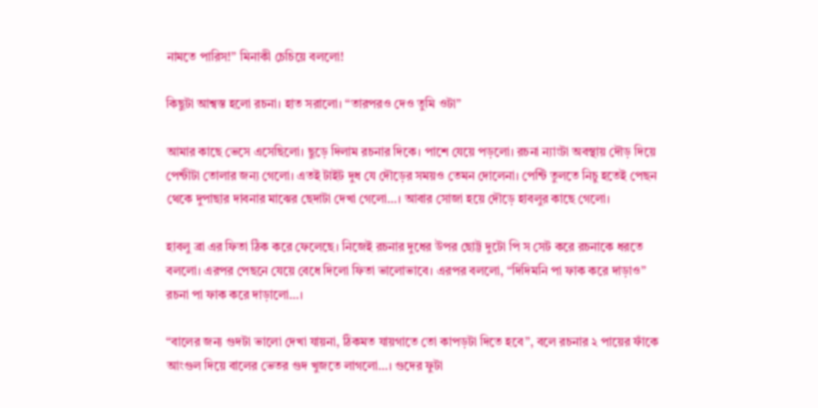নামতে পারিস!” মিনাকী চেচিয়ে বললো!

কিছুটা আশ্বস্ত হলো রচনা। হাত সরালো। “তারপরও দেও তুমি ওটা”

আমার কাছে ভেসে এসেছিলো। ছুড়ে দিলাম রচনার দিকে। পাশে যেয়ে পড়লো। রচনা ন্যাংটা অবস্থায় দৌড় দিয়ে পেন্টীটা তোলার জন্য গেলো। এতই টাইট দুধ যে দৌড়ের সময়ও তেমন দোলেনা। পেন্টি তুলতে নিচু হতেই পেছন থেকে দুপাছার দাবনার মাঝের ছেদাটা দেখা গেলো…। আবার সোজা হয়ে দৌড়ে হাবলুর কাছে গেলো।

হাবলু ব্রা এর ফিতা ঠিক করে ফেলেছে। নিজেই রচনার দুধের উপর ছোট্ট দুটো পি স সেট করে রচনাকে ধরতে বললো। এরপর পেছনে যেয়ে বেধে দিলো ফিতা ভালোভাবে। এরপর বললো, “দিদিমনি পা ফাক করে দাড়াও” রচনা পা ফাক করে দাড়ালো…।

“বালের জন্য গুদটা ভালো দেখা যায়না, ঠিকমত যায়গাতে তো কাপড়টা দিতে হবে”, বলে রচনার ২ পায়ের ফাঁকে আংগুল দিয়ে বালের ভেতর গুদ খুজতে লাগলো…। গুদের ফুটা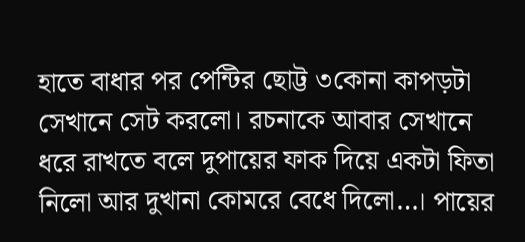হাতে বাধার পর পেন্টির ছোট্ট ৩কোনা কাপড়টা সেখানে সেট করলো। রচনাকে আবার সেখানে ধরে রাখতে বলে দুপায়ের ফাক দিয়ে একটা ফিতা নিলো আর দুখানা কোমরে বেধে দিলো…। পায়ের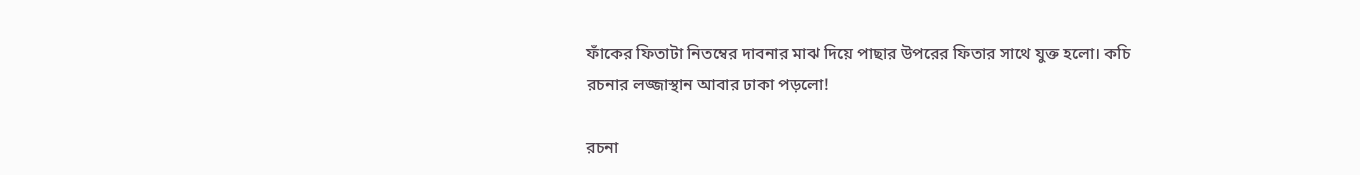ফাঁকের ফিতাটা নিতম্বের দাবনার মাঝ দিয়ে পাছার উপরের ফিতার সাথে যুক্ত হলো। কচি রচনার লজ্জাস্থান আবার ঢাকা পড়লো!

রচনা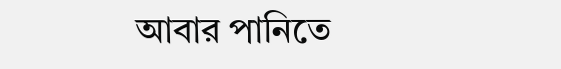আবার পানিতে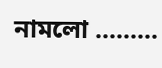নামলো .........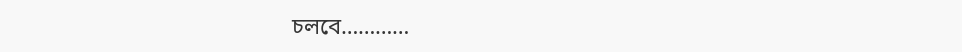চলবে…………